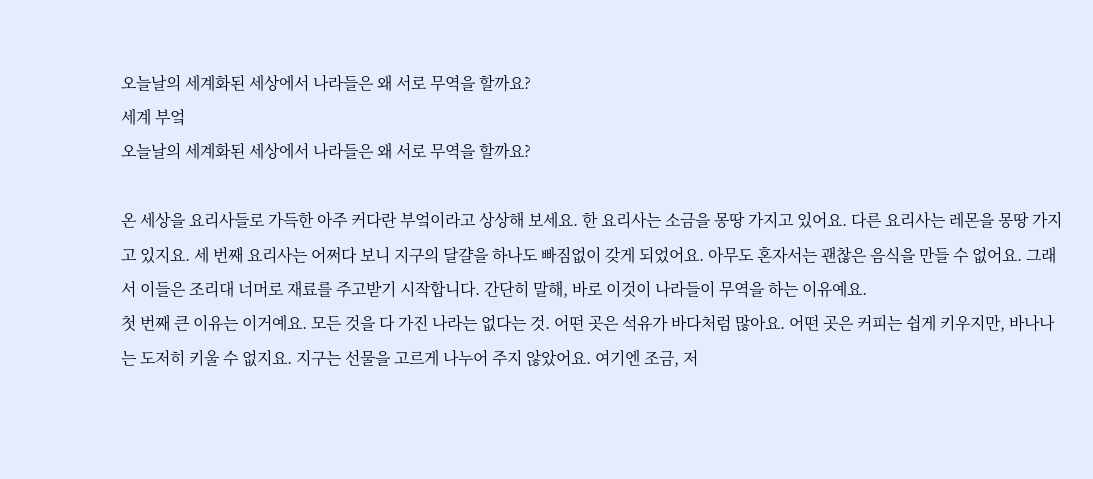오늘날의 세계화된 세상에서 나라들은 왜 서로 무역을 할까요?
세계 부엌
오늘날의 세계화된 세상에서 나라들은 왜 서로 무역을 할까요?

온 세상을 요리사들로 가득한 아주 커다란 부엌이라고 상상해 보세요. 한 요리사는 소금을 몽땅 가지고 있어요. 다른 요리사는 레몬을 몽땅 가지고 있지요. 세 번째 요리사는 어쩌다 보니 지구의 달걀을 하나도 빠짐없이 갖게 되었어요. 아무도 혼자서는 괜찮은 음식을 만들 수 없어요. 그래서 이들은 조리대 너머로 재료를 주고받기 시작합니다. 간단히 말해, 바로 이것이 나라들이 무역을 하는 이유예요.
첫 번째 큰 이유는 이거예요. 모든 것을 다 가진 나라는 없다는 것. 어떤 곳은 석유가 바다처럼 많아요. 어떤 곳은 커피는 쉽게 키우지만, 바나나는 도저히 키울 수 없지요. 지구는 선물을 고르게 나누어 주지 않았어요. 여기엔 조금, 저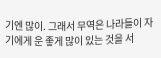기엔 많이. 그래서 무역은 나라들이 자기에게 운 좋게 많이 있는 것을 서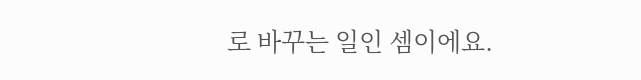로 바꾸는 일인 셈이에요.